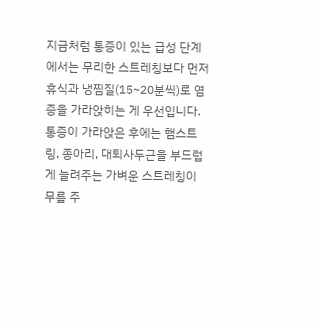지금처럼 통증이 있는 급성 단계에서는 무리한 스트레칭보다 먼저 휴식과 냉찜질(15~20분씩)로 염증을 가라앉히는 게 우선입니다. 통증이 가라앉은 후에는 햄스트링, 종아리, 대퇴사두근을 부드럽게 늘려주는 가벼운 스트레칭이 무릎 주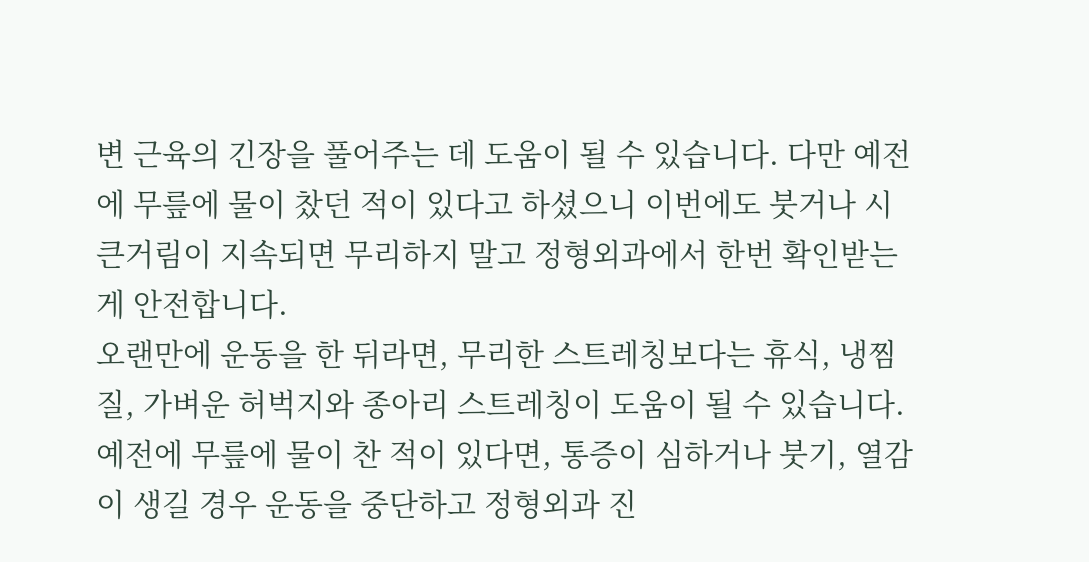변 근육의 긴장을 풀어주는 데 도움이 될 수 있습니다. 다만 예전에 무릎에 물이 찼던 적이 있다고 하셨으니 이번에도 붓거나 시큰거림이 지속되면 무리하지 말고 정형외과에서 한번 확인받는 게 안전합니다.
오랜만에 운동을 한 뒤라면, 무리한 스트레칭보다는 휴식, 냉찜질, 가벼운 허벅지와 종아리 스트레칭이 도움이 될 수 있습니다. 예전에 무릎에 물이 찬 적이 있다면, 통증이 심하거나 붓기, 열감이 생길 경우 운동을 중단하고 정형외과 진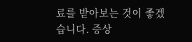료를 받아보는 것이 좋겠습니다. 증상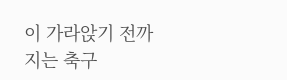이 가라앉기 전까지는 축구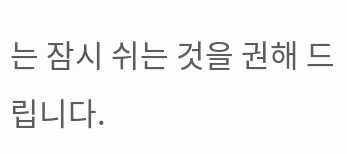는 잠시 쉬는 것을 권해 드립니다.